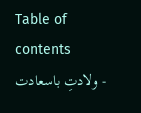Table of contents
- ولادتِ باسعادت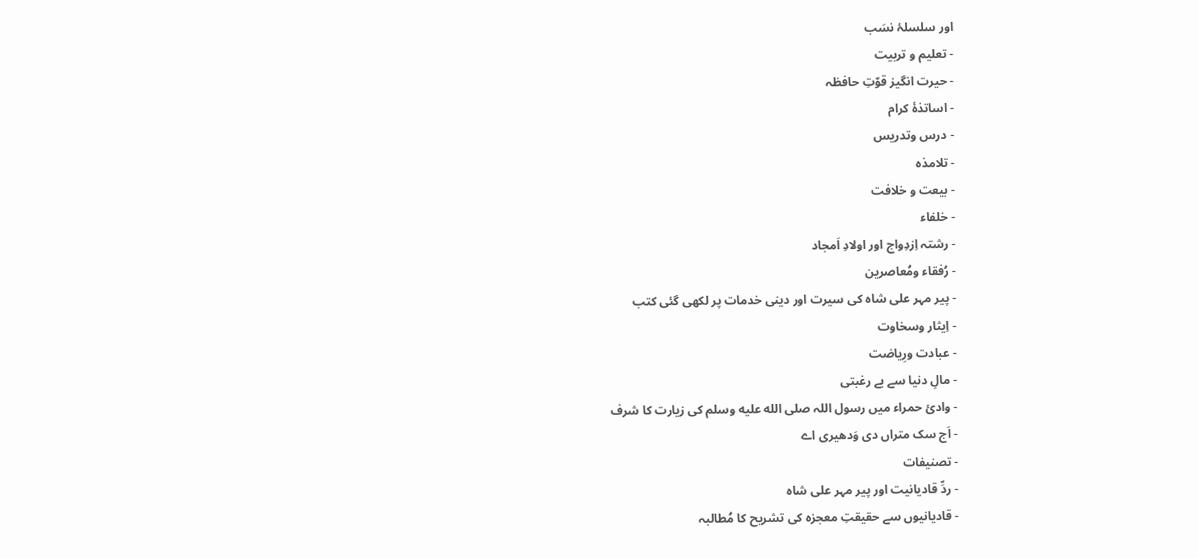اور سلسلۂ نسَب
- تعلیم و تربیت
- حیرت انگیز قوّتِ حافظہ
- اساتذۂ کرام
- درس وتدریس
- تلامذہ
- بیعت و خلافت
- خلفاء
- رشتہ اِزدِواج اور اولادِ اَمجاد
- رُفقاء ومُعاصرین
- پیر مہر علی شاہ کی سیرت اور دینی خدمات پر لکھی گئی کتب
- اِیثار وسخاوت
- عبادت ورِیاضت
- مالِ دنیا سے بے رغبتی
- وادئ حمراء میں رسول اللہ صلى الله عليه وسلم کی زیارت کا شرف
- اَج سک متراں دی وَدھیری اے
- تصنیفات
- ردِّ قادیانیت اور پیر مہر علی شاہ
- قادیانیوں سے حقیقتِ معجزہ کی تشریح کا مُطالبہ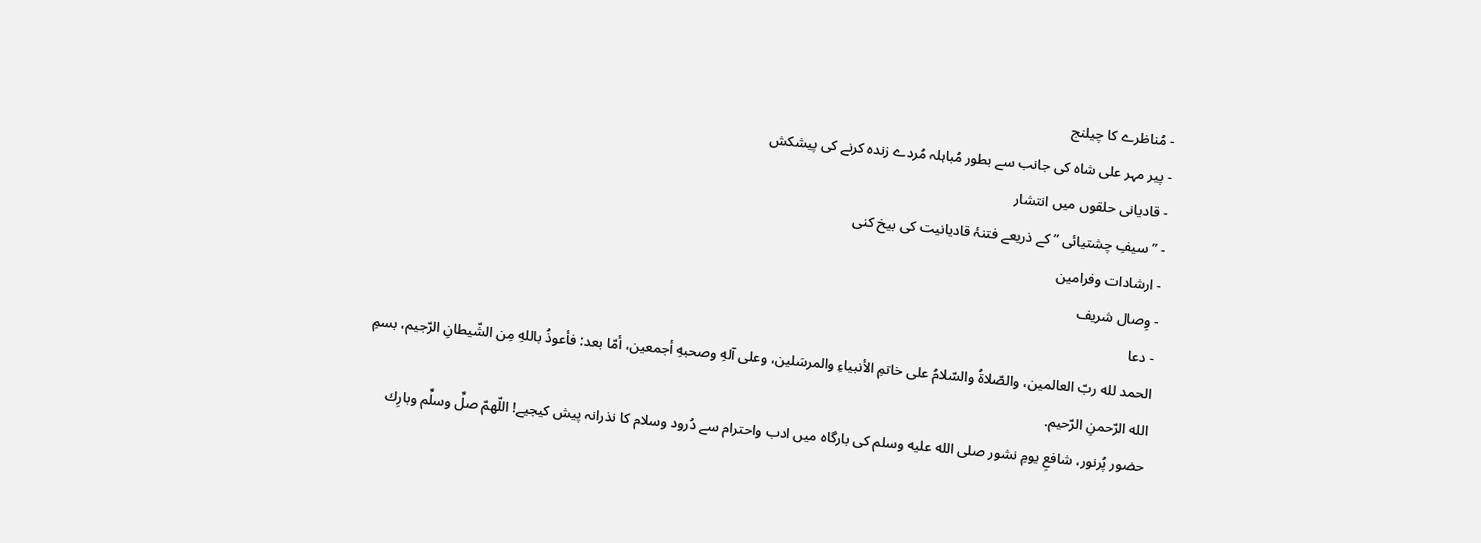- مُناظرے کا چیلنج
- پیر مہر علی شاہ کی جانب سے بطور مُباہلہ مُردے زندہ کرنے کی پیشکش
- قادیانی حلقوں میں انتشار
- ” سیفِ چشتیائی ” کے ذریعے فتنۂ قادیانیت کی بیخ کنی
- ارشادات وفرامین
- وِصال شریف
- دعا
الحمد لله ربّ العالمين، والصّلاةُ والسّلامُ على خاتمِ الأنبياءِ والمرسَلين، وعلى آلهِ وصحبهِ أجمعين، أمّا بعد: فأعوذُ باللهِ مِن الشّيطانِ الرّجيم، بسمِ الله الرّحمنِ الرّحيم.
حضور پُرنور، شافعِ یومِ نشور صلى الله عليه وسلم کی بارگاہ میں ادب واحترام سے دُرود وسلام کا نذرانہ پیش کیجیے! اللّهمّ صلِّ وسلِّم وبارِك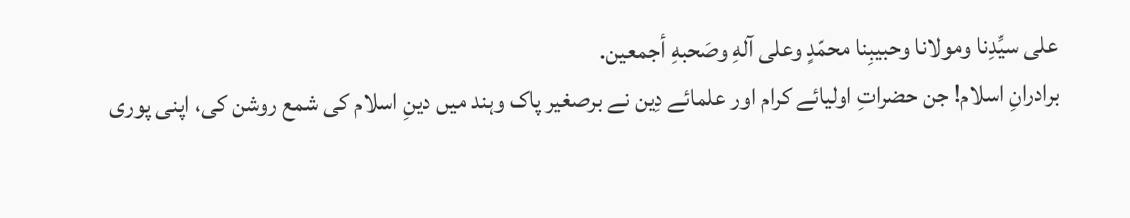على سيِّدِنا ومولانا وحبيبِنا محمّدٍ وعلى آلهِ وصَحبهِ أجمعين.
برادرانِ اسلام! جن حضراتِ اولیائے کرام اور علمائے دِین نے برصغیر پاک وہند میں دینِ اسلام کی شمع روشن کی، اپنی پوری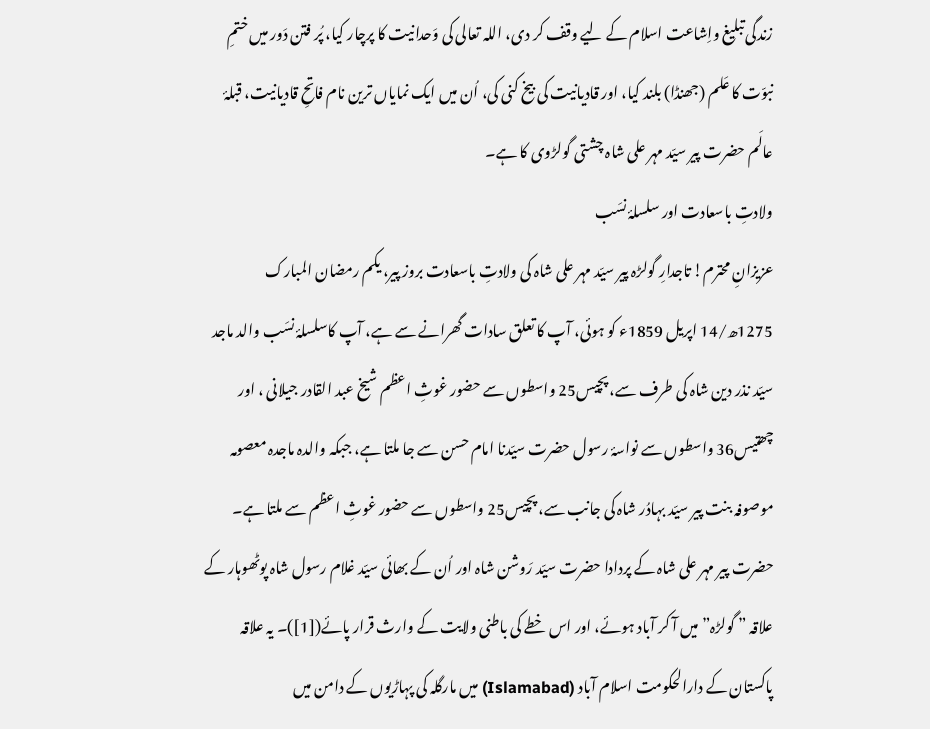زندگی تبلیغ واِشاعت اسلام کے لیے وقف کر دی، اللہ تعالی کی وَحدانیت کا پرچار کیا، پُر فتن دَور میں ختمِ نبوّت کا عَلم (جھنڈا) بلند کیا، اور قادیانیت کی بیخ کنی کی، اُن میں ایک نمایاں ترین نام فاتحِ قادیانیت، قبلۂ عالَم حضرت پیر سیّد مہر علی شاہ چشتی گولڑوی کا ہے۔
ولادتِ باسعادت اور سلسلۂ نسَب
عزیزانِ محترم! تاجدارِ گولڑہ پیر سیّد مہر علی شاہ کی ولادتِ باسعادت بروز پیر، یکم رمضان المبارک 1275ھ/14 اپریل 1859ء کو ہوئی، آپ کا تعلق سادات گھرانے سے ہے، آپ کاسلسلۂ نسَب والد ماجد سیّد نذر دین شاہ کی طرف سے، پچیس25 واسطوں سے حضور غوثِ اعظم شیخ عبد القادر جیلانی ، اور چھتیس36 واسطوں سے نواسۂ رسول حضرت سیّدنا امام حسن سے جا ملتا ہے، جبکہ والدہ ماجدہ معصومہ موصوفہ بنت پیر سیّد بہادُر شاہ کی جانب سے، پچیس25 واسطوں سے حضور غوثِ اعظم سے ملتا ہے۔
حضرت پیر مہر علی شاہ کے پردادا حضرت سیّد رَوشن شاہ اور اُن کے بھائی سیّد غلام رسول شاہ پوٹھوہار کے علاقہ ” گولڑہ” میں آ کر آباد ہوئے، اور اس خطے کی باطنی ولایت کے وارث قرار پائے([1])۔ یہ علاقہ پاکستان کے دارالحکومت اسلام آباد (Islamabad) میں مارگلہ کی پہاڑیوں کے دامن میں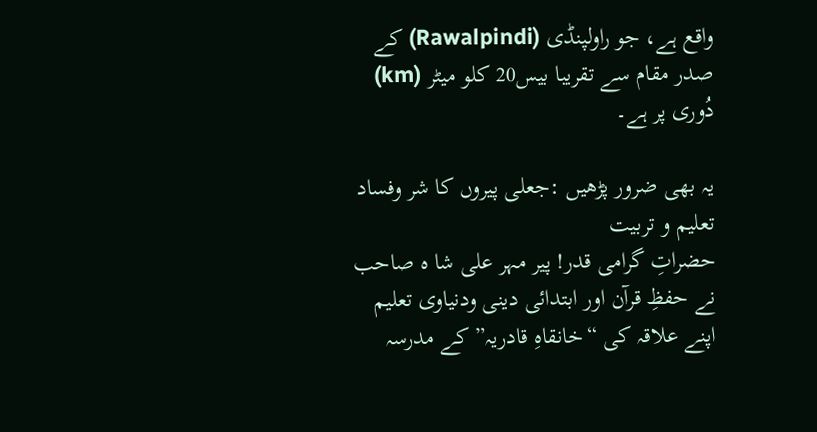واقع ہے، جو راولپنڈی (Rawalpindi) کے صدر مقام سے تقریبا بیس20 کلو میٹر (km) دُوری پر ہے۔

یہ بھی ضرور پڑھیں :جعلی پیروں کا شر وفساد
تعلیم و تربیت
حضراتِ گرامی قدر! پیر مہر علی شا ہ صاحب نے حفظِ قرآن اور ابتدائی دینی ودنیاوی تعلیم اپنے علاقہ کی “خانقاہِ قادریہ” کے مدرسہ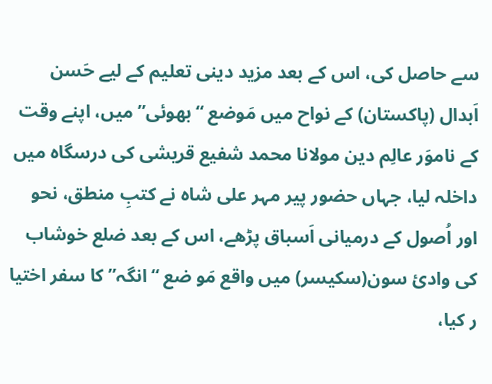سے حاصل کی، اس کے بعد مزید دینی تعلیم کے لیے حَسن اَبدال (پاکستان) کے نواح میں مَوضع “بھوئی” میں، اپنے وقت کے ناموَر عالِم دین مولانا محمد شفیع قریشی کی درسگاہ میں داخلہ لیا، جہاں حضور پیر مہر علی شاہ نے کتبِ منطق، نحو اور اُصول کے درمیانی اَسباق پڑھے، اس کے بعد ضلع خوشاب کی وادئ سون(سکیسر) میں واقع مَو ضع “انگہ” کا سفر اختیا ر کیا،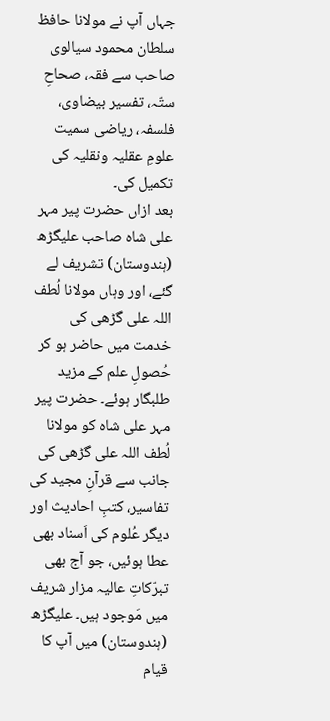جہاں آپ نے مولانا حافظ سلطان محمود سیالوی صاحب سے فقہ، صحاحِ ستّہ، تفسیر بیضاوی، فلسفہ، ریاضی سمیت علومِ عقلیہ ونقلیہ کی تکمیل کی۔
بعد ازاں حضرت پیر مہر علی شاہ صاحب علیگڑھ (ہندوستان) تشریف لے گئے، اور وہاں مولانا لُطف اللہ علی گڑھی کی خدمت میں حاضر ہو کر حُصولِ علم کے مزید طلبگار ہوئے۔ حضرت پیر مہر علی شاہ کو مولانا لُطف اللہ علی گڑھی کی جانب سے قرآنِ مجید کی تفاسیر، کتبِ احادیث اور دیگر عُلوم کی اَسناد بھی عطا ہوئیں، جو آج بھی تبرّکاتِ عالیہ مزار شریف میں مَوجود ہیں۔ علیگڑھ (ہندوستان) میں آپ کا قیام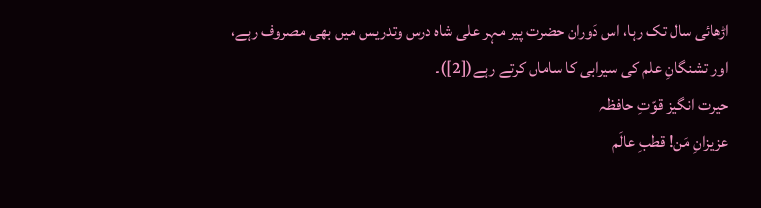اڑھائی سال تک رہا، اس دَوران حضرت پیر مہر علی شاہ درس وتدریس میں بھی مصروف رہے، اور تشنگانِ علم کی سیرابی کا ساماں کرتے رہے([2])۔
حیرت انگیز قوّتِ حافظہ
عزیزانِ مَن! قطبِ عالَم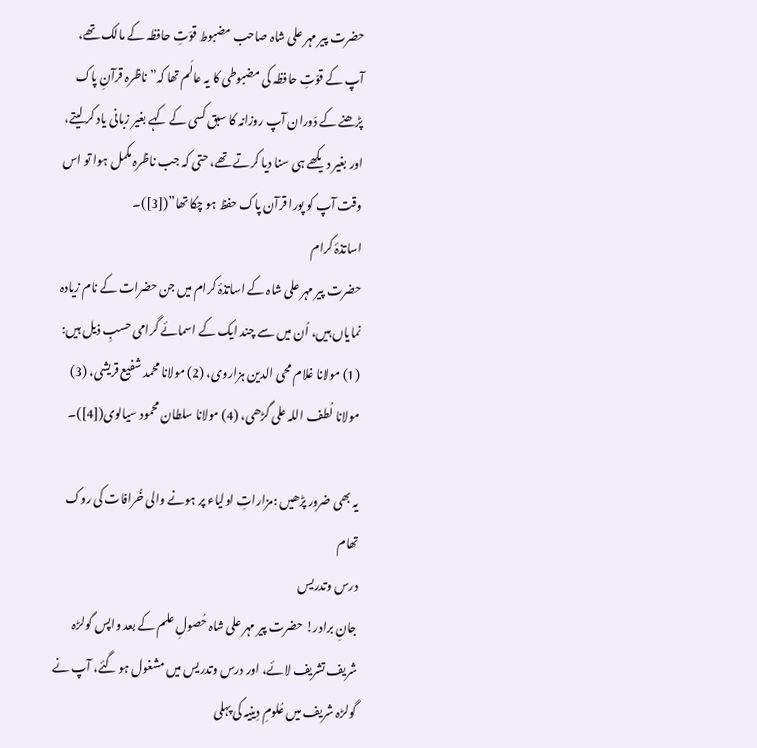حضرت پیر مہر علی شاہ صاحب مضبوط قوّتِ حافظہ کے مالک تھے، آپ کے قوّتِ حافظہ کی مضبوطی کا یہ عالَم تھا کہ” ناظرہ قرآنِ پاک پڑھنے کے دَوران آپ روزانہ کا سبق کسی کے کہے بغیر زبانی یاد کر لیتے، اور بغیر دیکھے ہی سنا دیا کرتے تھے، حتی کہ جب ناظرہ مکمل ہوا تو اس وقت آپ کو پورا قرآن پاک حفظ ہو چکا تھا”([3])۔
اساتذۂ کرام
حضرت پیر مہر علی شاہ کے اساتذۂ کرام میں جن حضرات کے نام زیادہ نمایاں ہیں، اُن میں سے چند ایک کے اسمائے گرامی حسبِ ذیل ہیں:
(1) مولانا غلام محی الدین ہزاروی، (2) مولانا محمد شفیع قریشی، (3) مولانا لُطف اللہ علی گڑھی، (4) مولانا سلطان محمود سیالوی([4])۔

یہ بھی ضرور پڑھیں :مزاراتِ اولیاء پر ہونے والی خُرافات کی روک تھام
درس وتدریس
جانِ برادر! حضرت پیر مہر علی شاہ حُصولِ علم کے بعد واپس گولڑہ شریف تشریف لائے، اور درس وتدریس میں مشغول ہو گئے، آپ نے گولڑہ شریف میں عُلومِ دِینیہ کی پہلی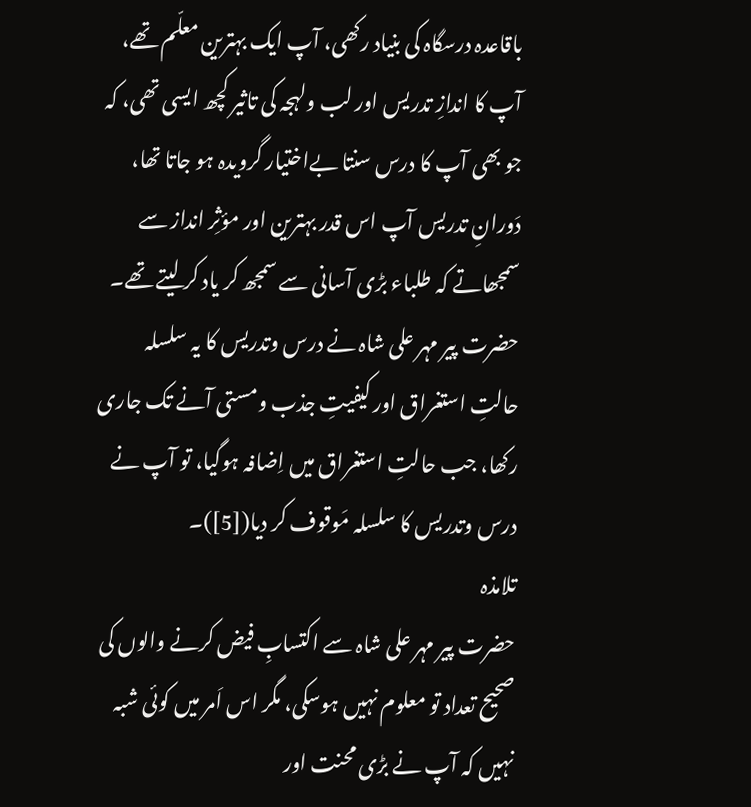باقاعدہ درسگاہ کی بنیاد رکھی، آپ ایک بہترین معلّم تھے، آپ کا اندازِ تدریس اور لب ولہجہ کی تاثیر کچھ ایسی تھی، کہ جو بھی آپ کا درس سنتا بےاختیار گرویدہ ہو جاتا تھا، دَورانِ تدریس آپ اس قدر بہترین اور مؤثِر انداز سے سمجھاتے کہ طلباء بڑی آسانی سے سمجھ کر یاد کر لیتے تھے۔
حضرت پیر مہر علی شاہ نے درس وتدریس کا یہ سلسلہ حالتِ استغراق اور کیفیتِ جذب ومستی آنے تک جاری رکھا، جب حالتِ استغراق میں اِضافہ ہوگیا، تو آپ نے درس وتدریس کا سلسلہ مَوقوف کر دیا([5])۔
تلامذہ
حضرت پیر مہر علی شاہ سے اکتسابِ فیض کرنے والوں کی صحیح تعداد تو معلوم نہیں ہوسکی، مگر اس اَمر میں کوئی شبہ نہیں کہ آپ نے بڑی محنت اور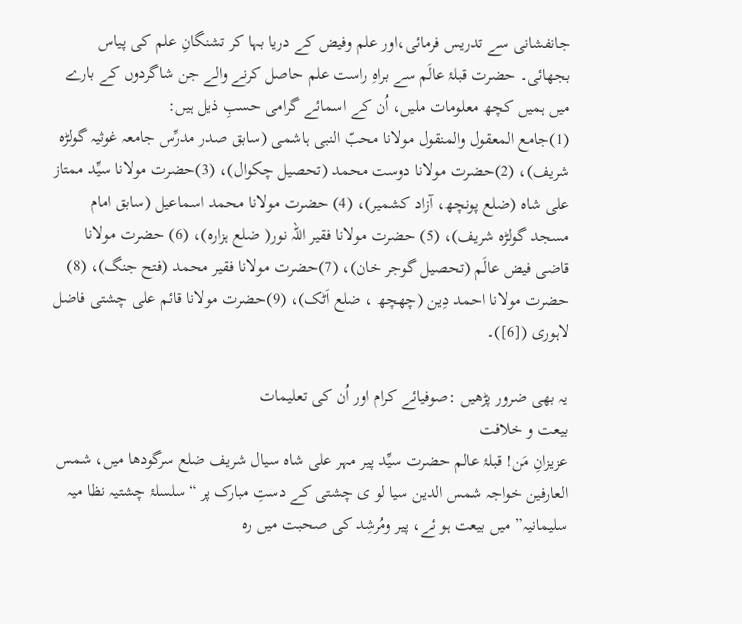جانفشانی سے تدریس فرمائی،اور علم وفیض کے دریا بہا کر تشنگانِ علم کی پیاس بجھائی۔ حضرت قبلۂ عالَم سے براہِ راست علم حاصل کرنے والے جن شاگردوں کے بارے میں ہمیں کچھ معلومات ملیں، اُن کے اسمائے گرامی حسبِ ذیل ہیں:
(1)جامع المعقول والمنقول مولانا محبّ النبی ہاشمی (سابق صدر مدرِّس جامعہ غوثیہ گولڑہ شریف)، (2)حضرت مولانا دوست محمد (تحصیل چکوال)، (3)حضرت مولانا سیِّد ممتاز علی شاہ (ضلع پونچھ، آزاد کشمیر)، (4) حضرت مولانا محمد اسماعیل (سابق امام مسجد گولڑہ شریف)، (5) حضرت مولانا فقیر اللہ نور( ضلع ہزارہ)، (6) حضرت مولانا قاضی فیض عالَم (تحصیل گوجر خان)، (7)حضرت مولانا فقیر محمد (فتح جنگ)، (8) حضرت مولانا احمد دِین (چھچھ ، ضلع اَٹک)، (9)حضرت مولانا قائم علی چشتی فاضل لاہوری ([6])۔

یہ بھی ضرور پڑھیں :صوفیائے کرام اور اُن کی تعلیمات
بیعت و خلافت
عزیزانِ مَن! قبلۂ عالم حضرت سیِّد پیر مہر علی شاہ سیال شریف ضلع سرگودھا میں، شمس العارفین خواجہ شمس الدین سیا لو ی چشتی کے دستِ مبارک پر “سلسلۂ چشتیہ نظا میہ سلیمانیہ” میں بیعت ہو ئے، پیر ومُرشِد کی صحبت میں رہ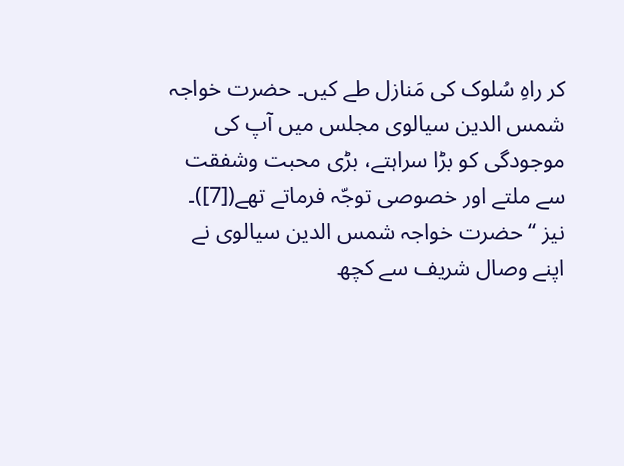کر راہِ سُلوک کی مَنازل طے كیں۔ حضرت خواجہ شمس الدین سیالوی مجلس میں آپ کی موجودگی کو بڑا سراہتے، بڑی محبت وشفقت سے ملتے اور خصوصی توجّہ فرماتے تھے([7])۔
نیز “حضرت خواجہ شمس الدین سیالوی نے اپنے وصال شریف سے کچھ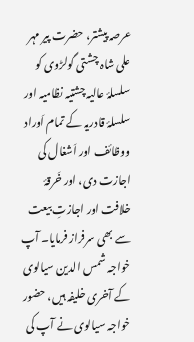عرصہ پیشتر، حضرت پیر مہر علی شاہ چشتی گولڑوی کو سلسلۂ عالیہ چشتیہ نظامیہ اور سلسلۂ قادریہ کے تمام اَوراد ووظائف اور اَشغال کی اجازت دی، اور خَرقۂ خلافت اور اجازتِ بیعت سے بھی سرفراز فرمایا۔ آپ خواجہ شمس الدین سیالوی کے آخری خلیفہ ہیں، حضور خواجہ سیالوی نے آپ کی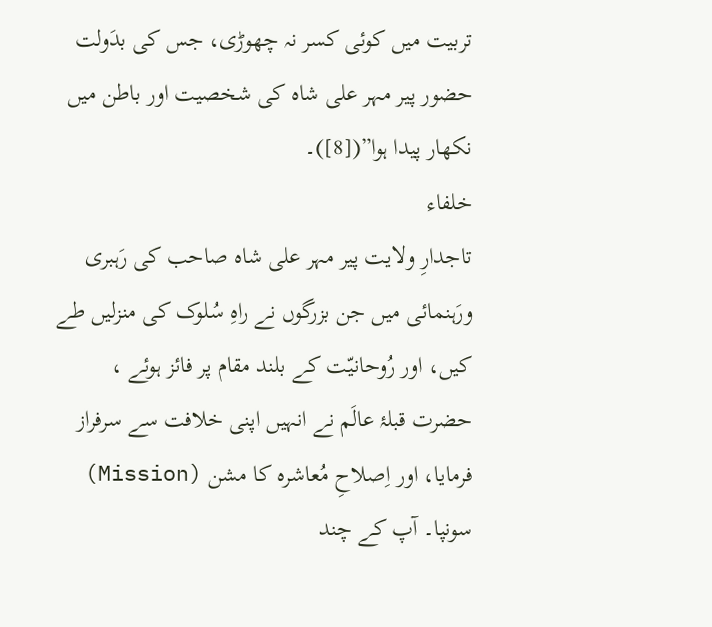تربیت میں کوئی کسر نہ چھوڑی، جس کی بدَولت حضور پیر مہر علی شاہ کی شخصیت اور باطن میں نکھار پیدا ہوا”([8])۔
خلفاء
تاجدارِ ولایت پیر مہر علی شاہ صاحب کی رَہبری ورَہنمائی میں جن بزرگوں نے راہِ سُلوک کی منزلیں طے کیں، اور رُوحانیّت کے بلند مقام پر فائز ہوئے ، حضرت قبلۂ عالَم نے انہیں اپنی خلافت سے سرفراز فرمایا، اور اِصلاحِ مُعاشرہ کا مشن (Mission) سونپا۔ آپ کے چند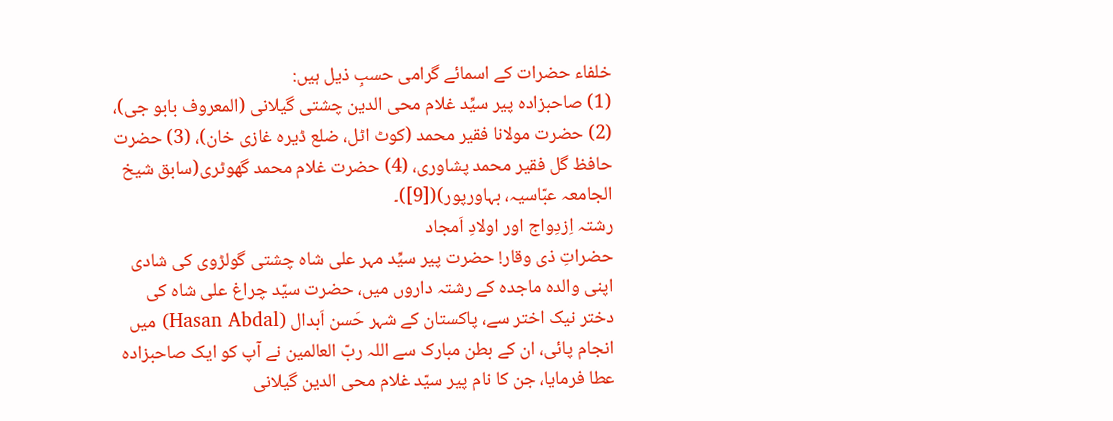خلفاء حضرات کے اسمائے گرامی حسبِ ذیل ہیں:
(1) صاحبزادہ پیر سیِّد غلام محی الدین چشتی گیلانی (المعروف بابو جی)، (2) حضرت مولانا فقیر محمد (کوٹ اٹل، ضلع ڈیرہ غازی خان)، (3) حضرت حافظ گل فقیر محمد پشاوری، (4) حضرت غلام محمد گھوٹری(سابق شیخ الجامعہ عبّاسیہ، بہاورپور)([9])۔
رشتہ اِزدِواج اور اولادِ اَمجاد
حضراتِ ذی وقار! حضرت پیر سیِّد مہر علی شاہ چشتی گولڑوی کی شادی اپنی والدہ ماجدہ کے رشتہ داروں میں، حضرت سیّد چراغ علی شاہ کی دختر نیک اختر سے، پاکستان کے شہر حَسن اَبدال (Hasan Abdal) میں انجام پائی، ان کے بطن مبارک سے اللہ ربّ العالمین نے آپ کو ایک صاحبزادہ عطا فرمایا، جن کا نام پیر سیّد غلام محی الدین گیلانی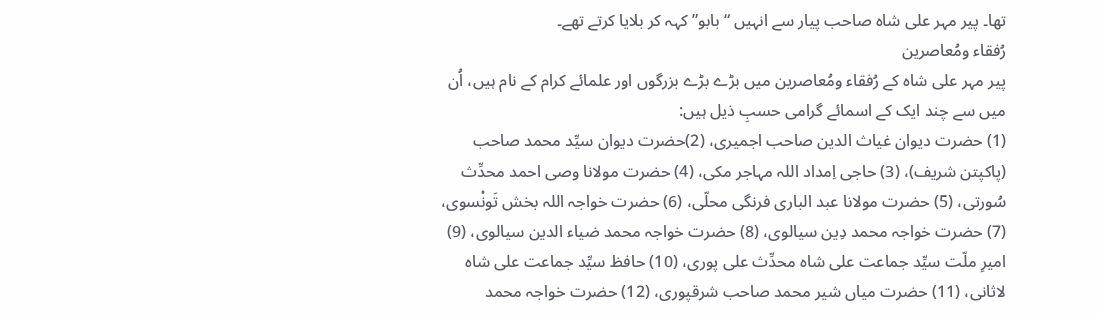تھا۔ پیر مہر علی شاہ صاحب پیار سے انہیں “بابو” کہہ کر بلایا کرتے تھے۔
رُفقاء ومُعاصرین
پیر مہر علی شاہ کے رُفقاء ومُعاصرین میں بڑے بڑے بزرگوں اور علمائے کرام کے نام ہیں، اُن میں سے چند ایک کے اسمائے گرامی حسبِ ذیل ہیں:
(1) حضرت دیوان غیاث الدین صاحب اجمیری، (2)حضرت دیوان سیِّد محمد صاحب (پاکپتن شریف)، (3) حاجی اِمداد اللہ مہاجر مکی، (4) حضرت مولانا وصی احمد محدِّث سُورتی، (5) حضرت مولانا عبد الباری فرنگی محلّی، (6) حضرت خواجہ اللہ بخش تَونْسوی، (7) حضرت خواجہ محمد دِین سیالوی، (8) حضرت خواجہ محمد ضیاء الدین سیالوی، (9) امیرِ ملّت سیِّد جماعت علی شاہ محدِّث علی پوری، (10) حافظ سیِّد جماعت علی شاہ لاثانی، (11) حضرت میاں شیر محمد صاحب شرقپوری، (12) حضرت خواجہ محمد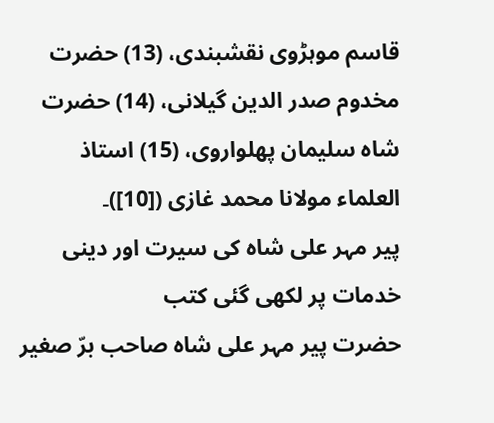قاسم موہڑوی نقشبندی، (13) حضرت مخدوم صدر الدین گیلانی، (14) حضرت شاہ سلیمان پھلواروی، (15) استاذ العلماء مولانا محمد غازی ([10])۔
پیر مہر علی شاہ کی سیرت اور دینی خدمات پر لکھی گئی کتب
حضرت پیر مہر علی شاہ صاحب برّ صغیر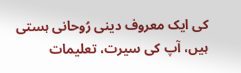کی ایک معروف دینی رُوحانی ہستی ہیں، آپ کی سیرت، تعلیمات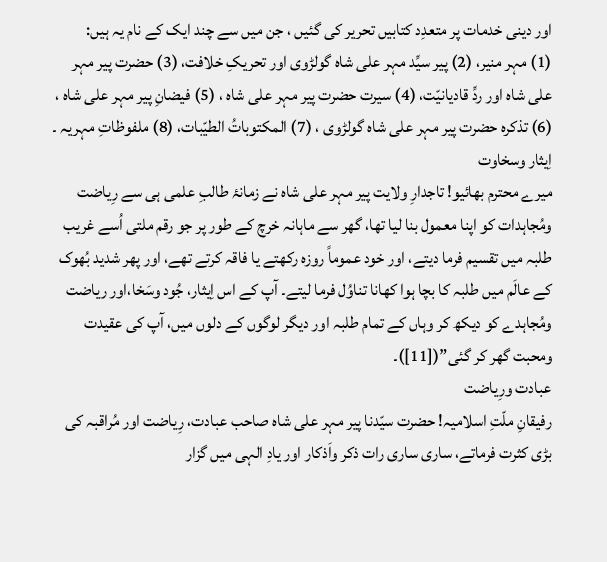اور دینی خدمات پر متعدِد کتابیں تحریر کی گئیں ، جن میں سے چند ایک کے نام یہ ہیں:
(1) مہر منیر، (2) پیر سیِّد مہر علی شاہ گولڑوی اور تحریکِ خلافت، (3) حضرت پیر مہر علی شاہ اور ردِّ قادیانیّت، (4) سیرت حضرت پیر مہر علی شاہ ، (5) فیضانِ پیر مہر علی شاہ ، (6) تذکرہ حضرت پیر مہر علی شاہ گولڑوی ، (7) المکتوباتُ الطیّبات، (8) ملفوظاتِ مہریہ ۔
اِیثار وسخاوت
میرے محترم بھائیو! تاجدارِ ولایت پیر مہر علی شاہ نے زمانۂ طالبِ علمی ہی سے رِیاضت ومُجاہدات کو اپنا معمول بنا لیا تھا، گھر سے ماہانہ خرچ کے طور پر جو رقم ملتی اُسے غریب طلبہ میں تقسیم فرما دیتے، اور خود عموماً روزہ رکھتے یا فاقہ کرتے تھے، اور پھر شدید بُھوک کے عالَم میں طلبہ کا بچا ہوا کھانا تناوُل فرما لیتے۔ آپ کے اس اِیثار، جُود وسَخا،اور ریاضت ومُجاہدے کو دیکھ کر وہاں کے تمام طلبہ اور دیگر لوگوں کے دلوں میں، آپ کی عقیدت ومحبت گھر کر گئی”([11])۔
عبادت ورِیاضت
رفیقانِ ملّتِ اسلامیہ! حضرت سیّدنا پیر مہر علی شاہ صاحب عبادت، رِیاضت اور مُراقبہ کی بڑی کثرت فرماتے، ساری ساری رات ذکر واَذکار اور یادِ الہی میں گزار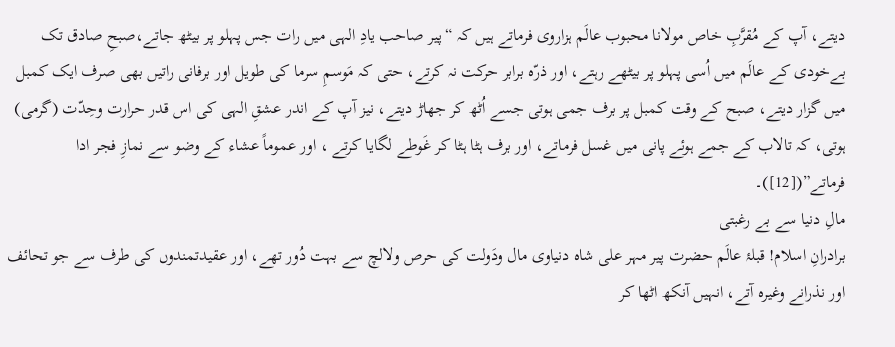دیتے، آپ کے مُقرَّبِ خاص مولانا محبوب عالَم ہزاروی فرماتے ہیں کہ “پیر صاحب یادِ الہی میں رات جس پہلو پر بیٹھ جاتے،صبحِ صادق تک بےخودی کے عالَم میں اُسی پہلو پر بیٹھے رہتے، اور ذرّہ برابر حرکت نہ کرتے، حتی کہ مَوسمِ سرما کی طویل اور برفانی راتیں بھی صرف ایک کمبل میں گزار دیتے، صبح کے وقت کمبل پر برف جمی ہوتی جسے اُٹھ کر جھاڑ دیتے، نیز آپ کے اندر عشقِ الہی کی اس قدر حرارت وحِدّت (گرمی) ہوتی، کہ تالاب کے جمے ہوئے پانی میں غسل فرماتے، اور برف ہٹا ہٹا کر غَوطے لگايا كرتے ، اور عموماً عشاء کے وضو سے نمازِ فجر ادا فرماتے”([12])۔
مالِ دنیا سے بے رغبتی
برادرانِ اسلام! قبلۂ عالَم حضرت پیر مہر علی شاہ دنیاوی مال ودَولت کی حرص ولالچ سے بہت دُور تھے، اور عقیدتمندوں کی طرف سے جو تحائف اور نذرانے وغیرہ آتے، انہیں آنکھ اٹھا کر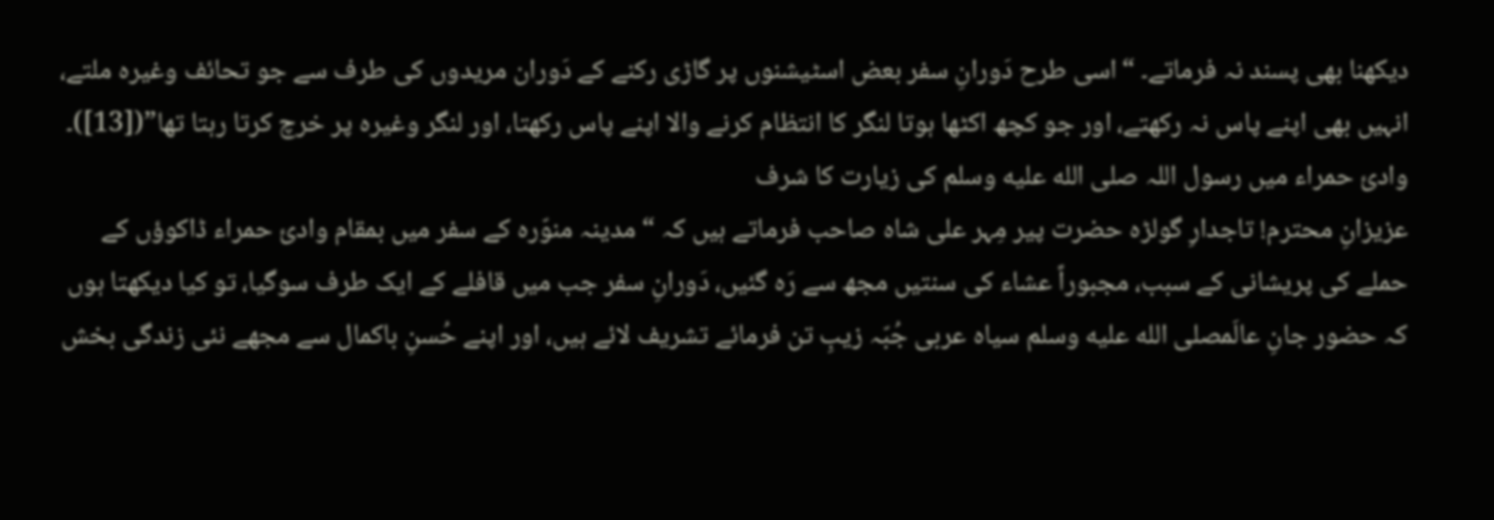دیکھنا بھی پسند نہ فرماتے۔ “اسی طرح دَورانِ سفر بعض اسٹیشنوں پر گاڑی رکنے کے دَوران مریدوں کی طرف سے جو تحائف وغیرہ ملتے، انہیں بھی اپنے پاس نہ رکھتے، اور جو کچھ اکٹھا ہوتا لنگر کا انتظام کرنے والا اپنے پاس رکھتا، اور لنگر وغیرہ پر خرچ کرتا رہتا تھا”([13])۔
وادئ حمراء میں رسول اللہ صلى الله عليه وسلم کی زیارت کا شرف
عزیزانِ محترم! تاجدارِ گولڑہ حضرت پیر مِہر علی شاہ صاحب فرماتے ہیں کہ “مدینہ منوّرہ کے سفر میں بمقام وادئ حمراء ڈاکوؤں کے حملے کی پریشانی کے سبب، مجبوراً عشاء کی سنتیں مجھ سے رَہ گئیں، دَورانِ سفر جب میں قافلے کے ایک طرف سوگیا، تو کیا دیکھتا ہوں کہ حضور جانِ عالَمصلى الله عليه وسلم سیاہ عربی جُبّہ زیبِ تن فرمائے تشریف لائے ہیں، اور اپنے حُسنِ باکمال سے مجھے نئی زندگی بخش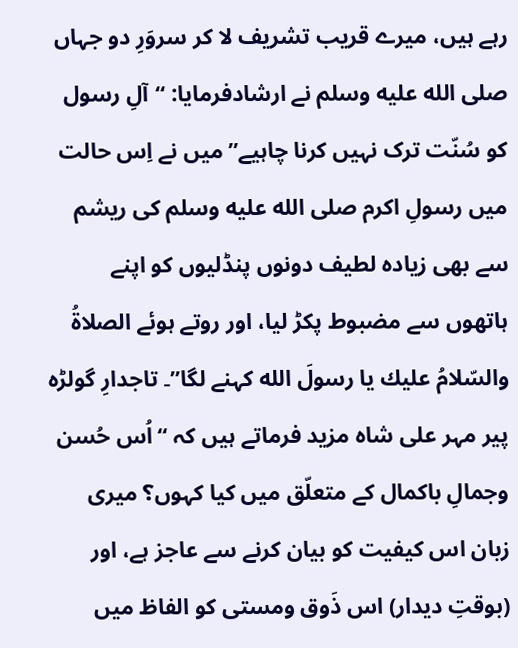رہے ہیں، میرے قریب تشریف لا کر سروَرِ دو جہاں صلى الله عليه وسلم نے ارشادفرمایا: “آلِ رسول کو سُنّت ترک نہیں کرنا چاہیے” میں نے اِس حالت میں رسولِ اکرم صلى الله عليه وسلم کی ریشم سے بھی زیادہ لطیف دونوں پنڈلیوں کو اپنے ہاتھوں سے مضبوط پکڑ لیا، اور روتے ہوئے الصلاةُ والسّلامُ علیك یا رسولَ الله کہنے لگا”۔ تاجدارِ گولڑہ پیر مہر علی شاہ مزید فرماتے ہیں کہ “اُس حُسن وجمالِ باکمال کے متعلّق میں کیا کہوں؟ میری زبان اس کیفیت کو بیان کرنے سے عاجز ہے، اور (بوقتِ دیدار) اس ذَوق ومستی کو الفاظ میں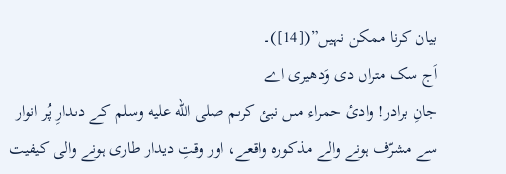بیان کرنا ممکن نہیں”([14])۔
اَج سک متراں دی وَدھیری اے
جانِ برادر! وادئ حمراء مىں نبئ کرىم صلى الله عليه وسلم کے دىدارِ پُر انوار سے مشرّف ہونے والے مذکورہ واقعے، اور وقتِ دیدار طاری ہونے والی کیفیت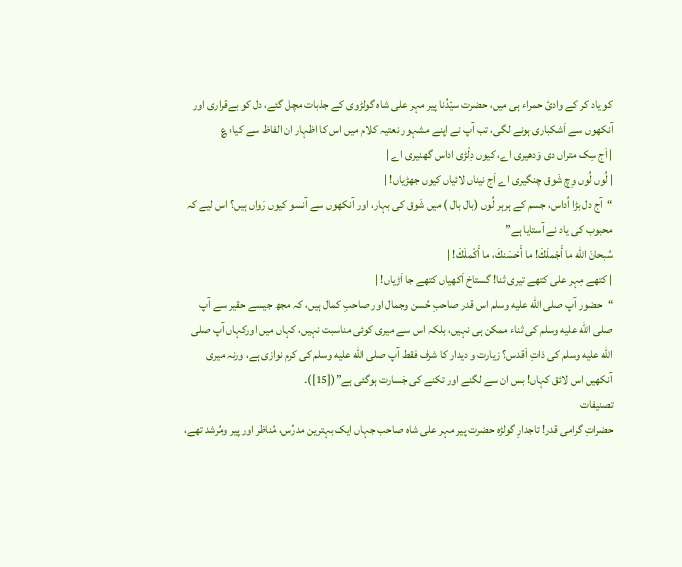کو یاد کر کے وادئ حمراء ہی میں، حضرت سیّدُنا پیر مہر علی شاہ گولڑوی کے جذبات مچل گئے، دل کو بےقراری اور آنکھوں سے اَشکباری ہونے لگی، تب آپ نے اپنے مشہور نعتیہ کلام میں اس کا اظہار ان الفاظ سے کیا: ؏
| اَج سِک متراں دی وَدھیری اے، کیوں دِلْڑی اداس گھنیری اے |
| لُوں لُوں وِچ شَوق چنگیری اے اَج نیناں لائیاں کیوں جھڑیاں! |
“آج دل بڑا اُداس، جسم کے ہرہر لُوں (بال بال ) میں شَوق کی بہار، اور آنکھوں سے آنسو کیوں رَواں ہیں؟ اس لیے کہ محبوب کی یاد نے آستایا ہے”
سُبحانَ الله ما أَجْملَكَ! ما أَحْسَنكَ، ما أَکْملَكَ! |
| کتھے مِہر علی کتھے تیری ثنا! گستاخ اَکھیاں کتھے جا اَڑیاں! |
“حضور آپ صلى الله عليه وسلم اس قدر صاحبِ حُسن وجمال اور صاحبِ کمال ہیں، کہ مجھ جیسے حقیر سے آپ صلى الله عليه وسلم کی ثناء ممکن ہی نہیں، بلکہ اس سے میری کوئی مناسبت نہیں، کہاں میں اورکہاں آپ صلى الله عليه وسلم کی ذاتِ اَقدس؟ زیارت و دیدار کا شرف فقط آپ صلى الله عليه وسلم کی کرم نوازی ہے، ورنہ میری آنکھیں اس لائق کہاں! بس ان سے لگنے اور تکنے کی جَسارت ہوگئی ہے”([15])۔
تصنیفات
حضراتِ گرامی قدر! تاجدارِ گولڑہ حضرت پیر مہر علی شاہ صاحب جہاں ایک بہترین مدرِّس، مُناظر اور پیر ومُرشد تھے،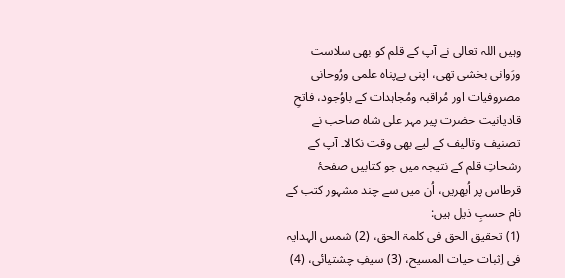وہیں اللہ تعالی نے آپ کے قلم کو بھی سلاست ورَوانی بخشی تھی، اپنی بےپناہ علمی ورُوحانی مصروفیات اور مُراقبہ ومُجاہدات کے باوُجود، فاتحِ قادیانیت حضرت پیر مہر علی شاہ صاحب نے تصنیف وتالیف کے لیے بھی وقت نکالا۔ آپ کے رشحاتِ قلم کے نتیجہ میں جو کتابیں صفحۂ قرطاس پر اُبھریں، اُن میں سے چند مشہور کتب کے نام حسبِ ذیل ہیں:
(1) تحقيق الحق فی كلمۃ الحق، (2) شمس الہدایہ فی اِثبات حیات المسیح، (3) سيفِ چشتيائى، (4)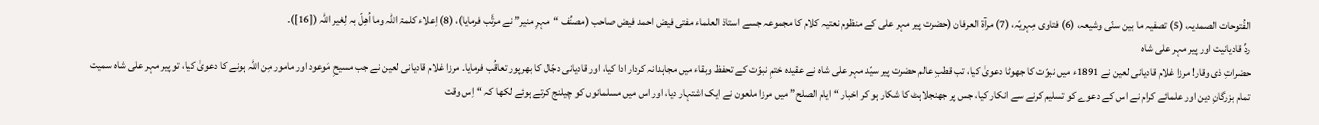الفُتوحات الصمدیہ، (5) تصفیہ ما بین سنّی وشیعہ، (6) فتاوی مِہریّہ، (7) مرآۃ العرفان (حضرت پیر مہر علی کے منظوم نعتیہ کلام کا مجموعہ جسے استاذ العلماء مفتی فیض احمد فیض صاحب (مصنِّف “مہرِ منیر” نے مرتَّب فرمایا)، (8) اِعلاء کلمۃ اللہ وما اُھِلّ بہ لِغیر اللہ ([16])۔
ردِّ قادیانیت اور پیر مہر علی شاہ
حضراتِ ذی وقار! مرزا غلام قادیانی لعین نے 1891ء میں نبوّت کا جھوٹا دعویٰ کیا، تب قطبِ عالم حضرت پیر سیّد مہر علی شاہ نے عقیدہ ختمِ نبوّت کے تحفظ وبقاء میں مجاہدانہ کردار ادا کیا، اور قادیانی دجّال کا بھرپور تعاقُب فرمایا۔ مرزا غلام قادیانی لعین نے جب مسیحِ مَوعود اور مامور مِن اللہ ہونے کا دعویٰ کیا، تو پیر مہر علی شاہ سمیت تمام بزرگانِ دین اور علمائے کرام نے اس کے دعوے کو تسلیم کرنے سے انکار كیا، جس پر جھنجلاہٹ کا شکار ہو کر اخبار “ایام الصلح” میں مرزا ملعون نے ایک اشتہار دیا، اور اس میں مسلمانوں کو چیلنج کرتے ہوئے لکھا کہ “اِس وقت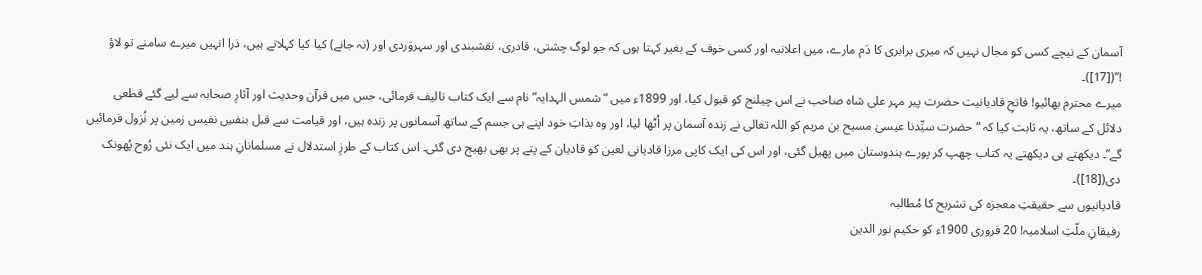آسمان کے نیچے کسی کو مجال نہیں کہ میری برابری کا دَم مارے، میں اعلانیہ اور کسی خوف کے بغیر کہتا ہوں کہ جو لوگ چشتی، قادری، نقشبندی اور سہروَردی اور (نہ جانے) کیا کیا کہلاتے ہیں، ذرا انہیں میرے سامنے تو لاؤ !”([17])۔
میرے محترم بھائیو! فاتحِ قادیانیت حضرت پیر مہر علی شاہ صاحب نے اس چیلنج کو قبول کیا، اور 1899ء میں “شمس الہدایہ” نام سے ایک کتاب تالیف فرمائی، جس میں قرآن وحدیث اور آثارِ صحابہ سے لیے گئے قطعی دلائل کے ساتھ، یہ ثابت کیا کہ “حضرت سیِّدنا عیسیٰ مسیح بن مریم کو اللہ تعالی نے زندہ آسمان پر اُٹھا لیا، اور وہ بذاتِ خود اپنے ہی جسم کے ساتھ آسمانوں پر زندہ ہیں، اور قیامت سے قبل بنفسِ نفیس زمین پر نُزول فرمائیں گے”۔ دیکھتے ہی دیکھتے یہ کتاب چھپ کر پورے ہندوستان میں پھیل گئی، اور اس کی ایک کاپی مرزا قادیانی لعین کو قادیان کے پتے پر بھی بھیج دی گئی۔ اس کتاب کے طرزِ استدلال نے مسلمانانِ ہند میں ایک نئی رُوح پُھونک دی([18])۔
قادیانیوں سے حقیقتِ معجزہ کی تشریح کا مُطالبہ
رفیقانِ ملّتِ اسلامیہ! 20 فروری 1900ء کو حکیم نور الدین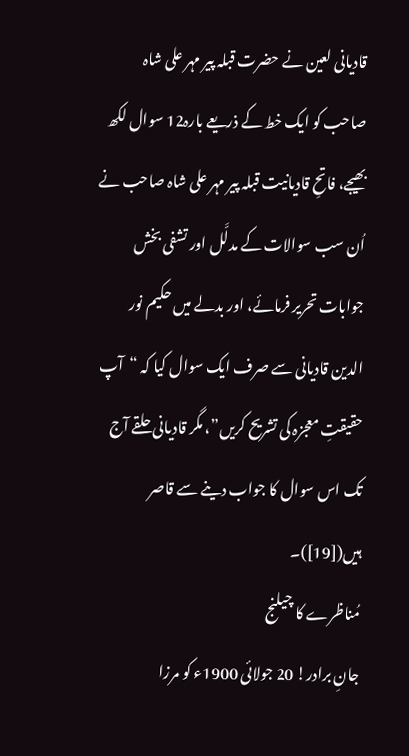قادیانی لعین نے حضرت قبلہ پیر مہر علی شاہ صاحب کو ایک خط کے ذریعے بارہ12 سوال لکھ بھیجے، فاتحِ قادیانیت قبلہ پیر مہر علی شاہ صاحب نے اُن سب سوالات کے مدلَّل اور تشفی بخش جوابات تحریر فرمائے، اور بدلے میں حکیم نور الدین قادیانی سے صرف ایک سوال کیا کہ “آپ حقیقتِ معجزہ کی تشریح کریں”، مگر قادیانی حلقے آج تک اس سوال کا جواب دینے سے قاصر ہیں([19])۔
مُناظرے کا چیلنج
جانِ برادر! 20 جولائی 1900ء کو مرزا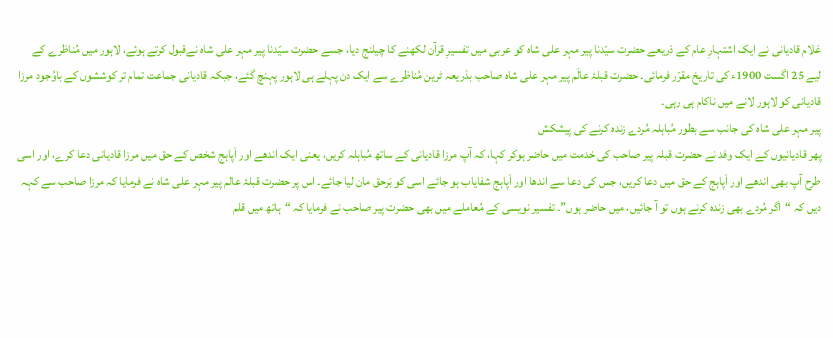غلام قادیانی نے ایک اشتہارِ عام کے ذریعے حضرت سیّدنا پیر مہر علی شاہ کو عربی میں تفسیرِ قرآن لکھنے کا چیلنج دیا، جسے حضرت سیّدنا پیر مہر علی شاہ نےقبول کرتے ہوئے، لاہور میں مُناظرے کے لیے 25 اگست 1900ء کی تاریخ مقرّر فرمائی۔ حضرت قبلۂ عالَم پیر مہر علی شاہ صاحب بذریعہ ٹرین مُناظرے سے ایک دن پہلے ہی لاہور پہنچ گئے، جبکہ قادیانی جماعت تمام تر کوششوں کے باوُجود مرزا قادیانی کو لاہور لانے میں ناکام ہی رہی۔
پیر مہر علی شاہ کی جانب سے بطور مُباہلہ مُردے زندہ کرنے کی پیشکش
پھر قادیانیوں کے ایک وفد نے حضرت قبلہ پیر صاحب کی خدمت میں حاضر ہوکر کہا، کہ آپ مرزا قادیانی کے ساتھ مُباہلہ کریں، یعنی ایک اندھے اور اَپاہج شخص کے حق میں مرزا قادیانی دعا کرے، اور اسی طرح آپ بھی اندھے اور اَپاہج کے حق میں دعا کریں، جس کی دعا سے اندھا اور اَپاہج شفایاب ہو جائے اسی کو بَرحق مان لیا جائے۔ اس پر حضرت قبلۂ عالم پیر مہر علی شاہ نے فرمایا کہ مرزا صاحب سے کہہ دیں کہ “اگر مُردے بھی زندہ کرنے ہوں تو آ جائیں، میں حاضر ہوں”۔ تفسیر نویسی کے مُعاملے میں بھی حضرت پیر صاحب نے فرمایا کہ “ہاتھ میں قلم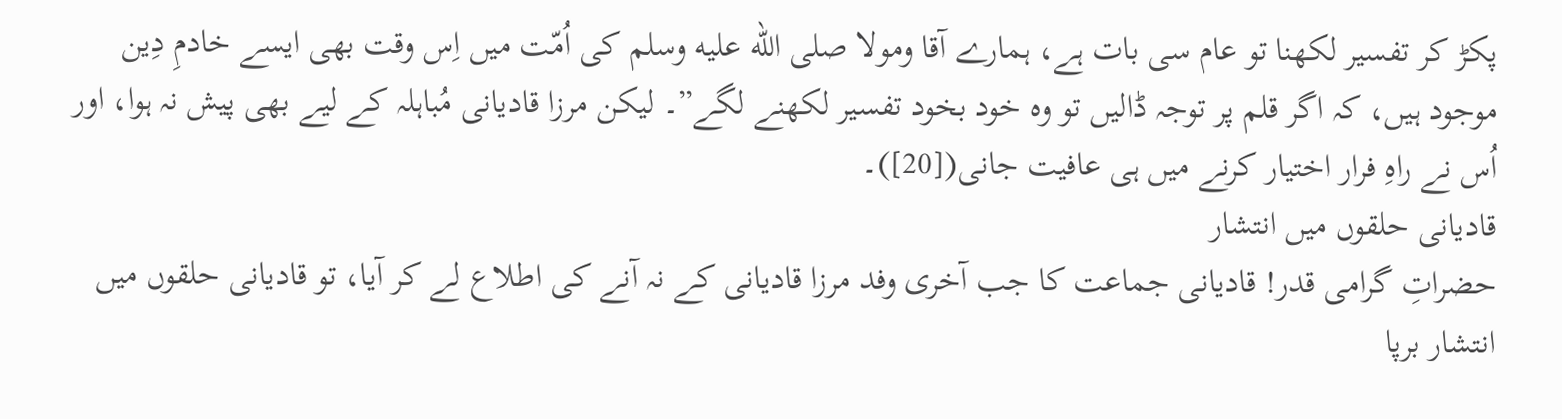پکڑ کر تفسیر لکھنا تو عام سی بات ہے، ہمارے آقا ومولا صلى الله عليه وسلم کی اُمّت میں اِس وقت بھی ایسے خادمِ دِین موجود ہیں، کہ اگر قلم پر توجہ ڈالیں تو وہ خود بخود تفسیر لکھنے لگے”۔ لیکن مرزا قادیانی مُباہلہ کے لیے بھی پیش نہ ہوا، اور اُس نے راہِ فرار اختیار کرنے میں ہی عافیت جانی([20])۔
قادیانی حلقوں میں انتشار
حضراتِ گرامی قدر! قادیانی جماعت کا جب آخری وفد مرزا قادیانی کے نہ آنے کی اطلاع لے کر آیا، تو قادیانی حلقوں میں انتشار برپا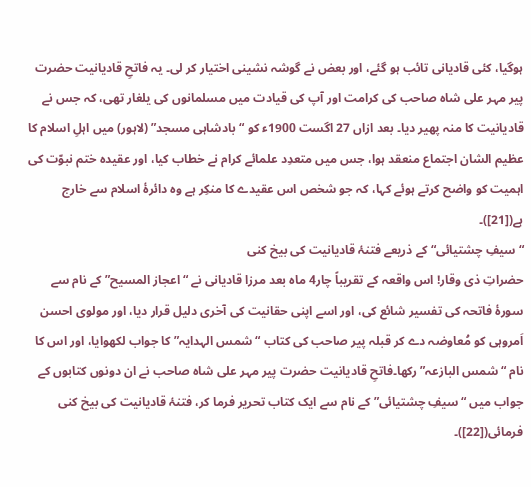ہوگیا، کئی قادیانی تائب ہو گئے، اور بعض نے گوشہ نشینی اختیار کر لی۔ یہ فاتحِ قادیانیت حضرت پیر مہر علی شاہ صاحب کی کرامت اور آپ کی قیادت میں مسلمانوں کی یلغار تھی، کہ جس نے قادیانیت کا منہ پھیر دیا۔ بعد ازاں 27 اگست 1900ء کو “بادشاہی مسجد” (لاہور) میں اہلِ اسلام کا عظیم الشان اجتماع منعقد ہوا، جس میں متعدِد علمائے کرام نے خطاب کیا، اور عقیدہ ختم نبوّت کی اہمیت کو واضح کرتے ہوئے کہا، کہ جو شخص اس عقیدے کا منکِر ہے وہ دائرۂ اسلام سے خارج ہے([21])۔
“سیفِ چشتیائی“ کے ذریعے فتنۂ قادیانیت کی بیخ کنی
حضراتِ ذی وقار! اس واقعہ کے تقریباً چار4 ماہ بعد مرزا قادیانی نے “اعجاز المسیح” کے نام سے سورۂ فاتحہ کی تفسیر شائع کی، اور اسے اپنی حقانیت کی آخری دلیل قرار دیا، اور مولوی احسن اَمروہی کو مُعاوضہ دے کر قبلہ پیر صاحب کی کتاب “شمس الہدایہ” کا جواب لکھوایا، اور اس کا نام “شمس البازعہ” رکھا۔فاتحِ قادیانیت حضرت پیر مہر علی شاہ صاحب نے ان دونوں کتابوں کے جواب میں “سیفِ چشتیائی” کے نام سے ایک کتاب تحریر فرما کر، فتنۂ قادیانیت کی بیخ کنی فرمائی([22])۔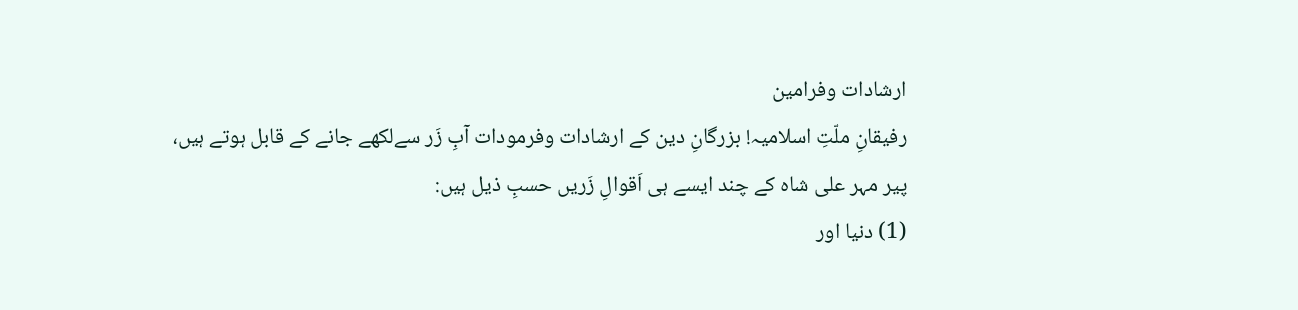ارشادات وفرامین
رفیقانِ ملّتِ اسلامیہ! بزرگانِ دین کے ارشادات وفرمودات آبِ زَر سےلکھے جانے کے قابل ہوتے ہیں، پیر مہر علی شاہ کے چند ایسے ہی اَقوالِ زَریں حسبِ ذیل ہیں:
(1) دنیا اور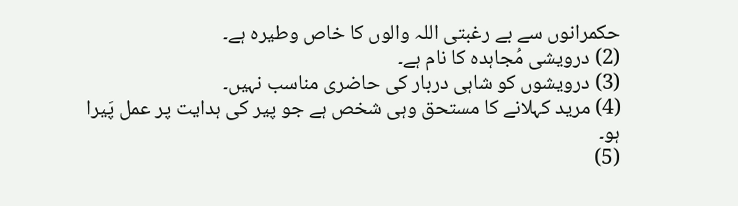حکمرانوں سے بے رغبتی اللہ والوں کا خاص وطیرہ ہے۔
(2) درویشی مُجاہدہ کا نام ہے۔
(3) درویشوں کو شاہی دربار کی حاضری مناسب نہیں۔
(4) مرید کہلانے کا مستحق وہی شخص ہے جو پیر کی ہدایت پر عمل پَیرا ہو۔
(5)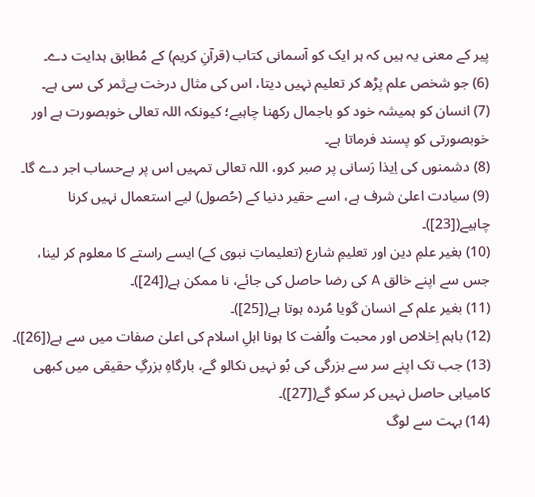پیر کے معنی یہ ہیں کہ ہر ایک کو آسمانی کتاب (قرآنِ کریم) کے مُطابق ہدایت دے۔
(6) جو شخص علم پڑھ کر تعلیم نہیں دیتا، اس کی مثال درخت بےثمر کی سی ہے۔
(7) انسان کو ہمیشہ خود کو باجمال رکھنا چاہیے؛ کیونکہ اللہ تعالی خوبصورت ہے اور خوبصورتی کو پسند فرماتا ہے۔
(8) دشمنوں کی اِیذا رَسانی پر صبر کرو، اللہ تعالی تمہیں اس پر بےحساب اجر دے گا۔
(9) سیادت اعلیٰ شرف ہے، اسے حقیر دنیا کے (حُصول) لیے استعمال نہیں کرنا چاہیے([23])۔
(10) بغیر علمِ دین اور تعلیمِ شارع (تعلیماتِ نبوی کے) ایسے راستے کا معلوم کر لینا، جس سے اپنے خالق A کی رضا حاصل کی جائے، نا ممکن ہے([24])۔
(11) بغیر علم کے انسان گویا مُردہ ہوتا ہے([25])۔
(12) باہم اِخلاص اور محبت واُلفت کا ہونا اہلِ اسلام کی اعلیٰ صفات میں سے ہے([26])۔
(13) جب تک اپنے سر سے بزرگی کی بُو نہیں نکالو گے، بارگاہِ بزرگِ حقیقی میں کبھی کامیابی حاصل نہیں کر سکو گے([27])۔
(14) بہت سے لوگ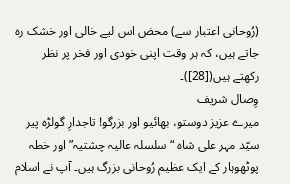(رُوحانی اعتبار سے) محض اس لیے خالی اور خشک رہ جاتے ہیں، کہ ہر وقت اپنی خودی اور فخر پر نظر رکھتے ہیں([28])۔
وِصال شریف
میرے عزیز دوستو، بھائیو اور بزرگو! تاجدارِ گولڑہ پیر سیّد مہر علی شاہ “سلسلہ عالیہ چشتیہ” اور خطہ پوٹھوہار کے ایک عظیم رُوحانی بزرگ ہیں۔ آپ نے اسلام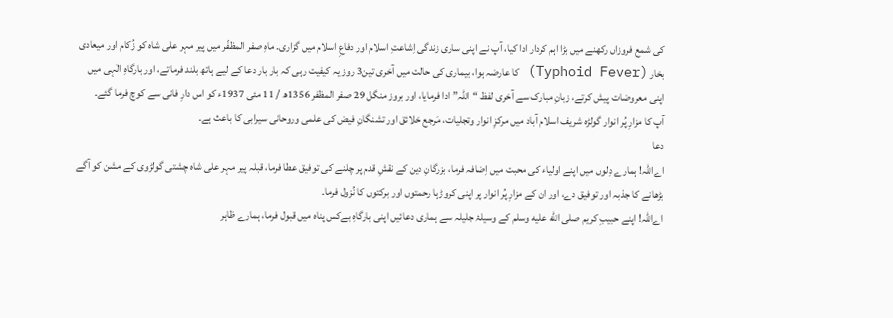کی شمع فروزاں رکھنے میں بڑا اہم کردار ادا کیا، آپ نے اپنی ساری زندگی اِشاعتِ اسلام اور دفاعِ اسلام میں گزاری۔ ماہِ صفر المظفّر میں پیر مہر علی شاہ کو زُکام اور میعادی بخار (Typhoid Fever) کا عارضہ ہوا، بیماری کی حالت میں آخری تین3 روز یہ کیفیت رہی کہ بار بار دعا کے لیے ہاتھ بلند فرماتے، اور بارگاہِ الٰہی میں اپنی معروضات پیش کرتے، زبانِ مبارک سے آخری لفظ “اللہ” ادا فرمایا، اور بروز منگل 29 صفر المظفر 1356ھ / 11 مئی 1937ء کو اس دارِ فانی سے کوچ فرما گئے۔
آپ کا مزارِ پُر انوار گولڑہ شریف اسلام آباد میں مرکزِ انوار وتجلیات، مَرجع خلائق اور تشنگانِ فیض کی علمی وروحانی سیرابی کا باعث ہے۔
دعا
اےاللہ! ہمارے دِلوں میں اپنے اولیاء کی محبت میں اِضافہ فرما، بزرگانِ دین کے نقشِ قدم پر چلنے کی توفیق عطا فرما، قبلہ پیر مہر علی شاہ چشتی گولڑوی کے مشن کو آگے بڑھانے کا جذبہ اور توفیق دے، اور ان کے مزارِ پُر انوار پر اپنی کروڑہا رحمتوں اور برکتوں کا نُزول فرما۔
اےاللہ! اپنے حبیبِ کریم صلى الله عليه وسلم کے وسیلۂ جلیلہ سے ہماری دعائیں اپنی بارگاہِ بےکس پناہ میں قبول فرما، ہمارے ظاہر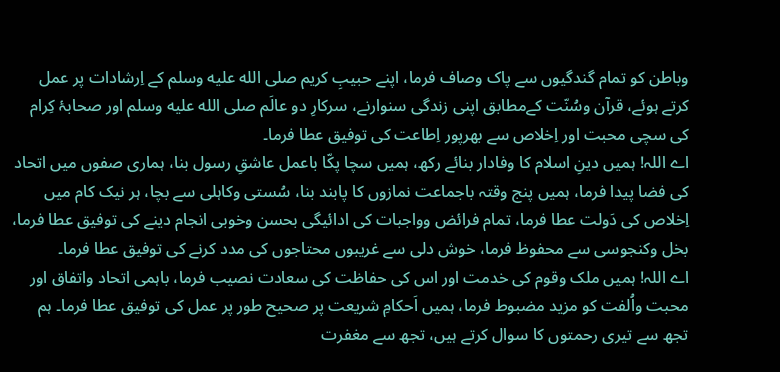وباطن کو تمام گندگیوں سے پاک وصاف فرما، اپنے حبیبِ كريم صلى الله عليه وسلم کے اِرشادات پر عمل کرتے ہوئے، قرآن وسُنّت کےمطابق اپنی زندگی سنوارنے، سرکارِ دو عالَم صلى الله عليه وسلم اور صحابۂ کِرام کی سچی محبت اور اِخلاص سے بھرپور اِطاعت كى توفیق عطا فرما۔
اے اللہ! ہمیں دینِ اسلام کا وفادار بنائے رکھ، ہمیں سچا پکّا باعمل عاشقِ رسول بنا، ہماری صفوں میں اتحاد کی فضا پیدا فرما، ہمیں پنج وقتہ باجماعت نمازوں کا پابند بنا، سُستی وکاہلی سے بچا، ہر نیک کام میں اِخلاص کی دَولت عطا فرما، تمام فرائض وواجبات کی ادائیگی بحسن وخوبی انجام دینے کی توفیق عطا فرما، بخل وکنجوسی سے محفوظ فرما، خوش دلی سے غریبوں محتاجوں کی مدد کرنے کی توفیق عطا فرما۔
اے اللہ! ہمیں ملک وقوم کی خدمت اور اس کی حفاظت کی سعادت نصیب فرما، باہمی اتحاد واتفاق اور محبت واُلفت کو مزید مضبوط فرما، ہمیں اَحکامِ شریعت پر صحیح طور پر عمل کی توفیق عطا فرما۔ ہم تجھ سے تیری رحمتوں کا سوال کرتے ہیں، تجھ سے مغفرت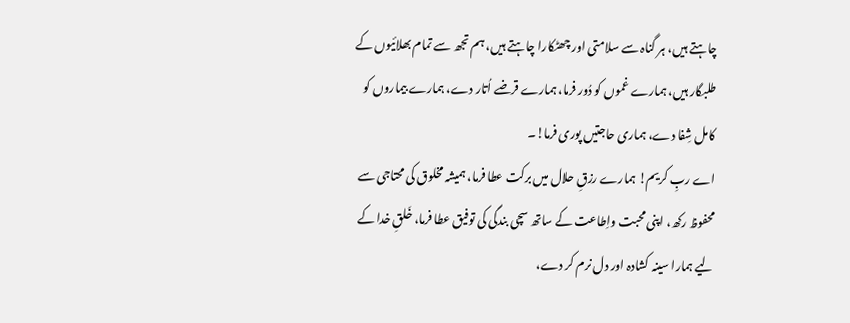چاہتے ہیں، ہر گناہ سے سلامتی اور چھٹکارا چاہتے ہیں، ہم تجھ سے تمام بھلائیوں کے طلبگار ہیں، ہمارے غموں کو دُور فرما، ہمارے قرضے اُتار دے، ہمارے بیماروں کو کامل شِفا دے، ہماری حاجتیں پوری فرما!۔
اے ربِ کریم! ہمارے رزقِ حلال میں برکت عطا فرما، ہمیشہ مخلوق کی محتاجی سے محفوظ رکھ، اپنی محبت واِطاعت کے ساتھ سچی بندگی کی توفیق عطا فرما، خَلقِ خدا کے لیے ہمارا سینہ کشادہ اور دل نرم کر دے،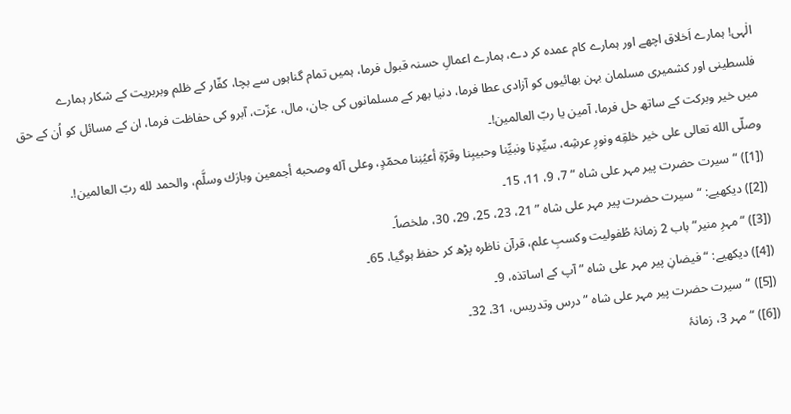الٰہی! ہمارے اَخلاق اچھے اور ہمارے کام عمدہ کر دے، ہمارے اعمالِ حسنہ قبول فرما، ہمیں تمام گناہوں سے بچا، کفّار کے ظلم وبربریت کے شکار ہمارے فلسطینی اور کشمیری مسلمان بہن بھائیوں کو آزادی عطا فرما، دنیا بھر کے مسلمانوں کی جان، مال، عزّت، آبرو کی حفاظت فرما، ان کے مسائل کو اُن کے حق میں خیر وبرکت کے ساتھ حل فرما، آمین یا ربّ العالمین!۔
وصلّى الله تعالى على خير خلقِه ونورِ عرشِه، سيِّدِنا ونبيِّنا وحبيبِنا وقرّةِ أعيُنِنا محمّدٍ، وعلى آله وصحبه أجمعين وبارَك وسلَّم، والحمد لله ربّ العالمين!.
([1]) “سیرت حضرت پیر مہر علی شاہ ” 7، 9، 11، 15۔
([2]) دیکھیے: “سیرت حضرت پیر مہر علی شاہ ” 21، 23، 25، 29، 30، ملخصاً۔
([3]) “مہرِ منیر” باب 2 زمانۂ طُفولیت وکسبِ علم، قرآن ناظرہ پڑھ کر حفظ ہوگیا، 65۔
([4]) دیکھیے: “فیضانِ پیر مہر علی شاہ ” آپ کے اساتذہ، 9۔
([5]) “سیرت حضرت پیر مہر علی شاہ ” درس وتدریس، 31، 32۔
([6]) “مہر 3، زمانۂ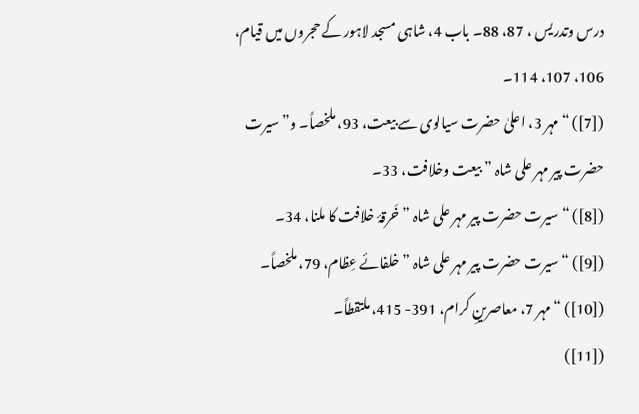درس وتدریس ، 87، 88۔ باب 4، شاہی مسجد لاہور کے حجروں میں قیام، 106، 107، 114۔
([7]) “مہر 3، اعلیٰ حضرت سیالوی سے بیعت، 93، ملخصاً۔ و”سیرت حضرت پیر مہر علی شاہ ” بیعت وخلافت، 33۔
([8]) “سیرت حضرت پیر مہر علی شاہ ” خَرقۂ خلافت کا ملنا، 34۔
([9]) “سیرت حضرت پیر مہر علی شاہ ” خلفائے عِظام، 79، ملخصاً۔
([10]) “مہر 7، معاصرینِ کرام، 391- 415، ملتقطاً۔
([11])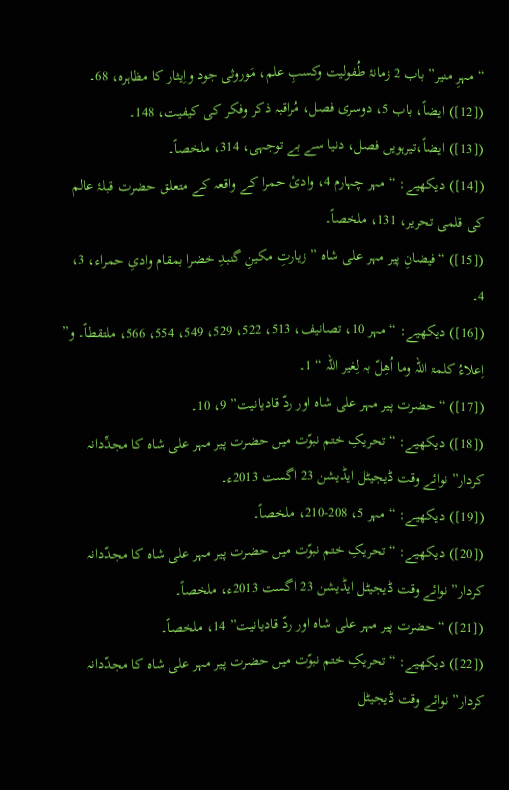“مہرِ منیر” باب 2 زمانۂ طُفولیت وکسبِ علم، مَوروثی جود واِیثار کا مظاہرہ، 68۔
([12]) ایضاً، باب 5، دوسری فصل، مُراقبہ ذکر وفکر کی کیفیت، 148۔
([13]) ایضاً،تیرہویں فصل، دنیا سے بے توجہی، 314، ملخصاً۔
([14]) دیکھیے: “مہر چہارم 4، وادئ حمرا کے واقعہ کے متعلق حضرت قبلۂ عالم کی قلمی تحریر، 131، ملخصاً۔
([15]) “فیضانِ پیر مہر علی شاہ ” زیارتِ مکینِ گنبدِ خضرا بمقام وادیِ حمراء، 3، 4۔
([16]) دیکھیے: “مہر 10، تصانیف، 513، 522، 529، 549، 554، 566، ملتقطاً۔ و” اِعلاءُ کلمۃ اللہ وما اُھِلّ بہ لِغیر اللہ “ 1۔
([17]) “حضرت پیر مہر علی شاہ اور ردّ قادیانیت” 9، 10۔
([18]) دیکھیے: “تحریکِ ختم نبوّت میں حضرت پیر مہر علی شاہ کا مجدِّدانہ کردار” نوائے وقت ڈیجیٹل ایڈیشن 23 اگست 2013ء۔
([19]) دیکھیے: “مہر 5، 208-210، ملخصاً۔
([20]) دیکھیے: “تحریکِ ختم نبوّت میں حضرت پیر مہر علی شاہ کا مجدّدانہ کردار” نوائے وقت ڈیجیٹل ایڈیشن 23 اگست 2013ء، ملخصاً۔
([21]) “حضرت پیر مہر علی شاہ اور ردّ قادیانیت” 14، ملخصاً۔
([22]) دیکھیے: “تحریکِ ختم نبوّت میں حضرت پیر مہر علی شاہ کا مجدّدانہ کردار” نوائے وقت ڈیجیٹل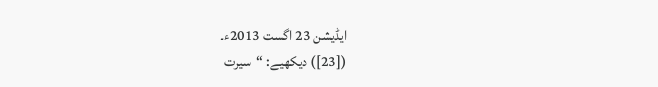ایڈیشن 23 اگست 2013ء۔
([23]) دیکھیے: “سیرت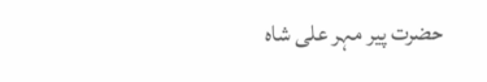حضرت پیر مہر علی شاہ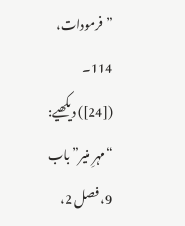”فرمودات، 114۔
([24]) دیکھیے: “مہرِ منیر” باب 9، فصل 2،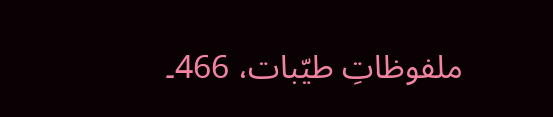ملفوظاتِ طیّبات، 466۔